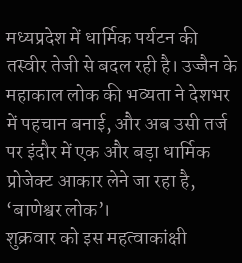मध्यप्रदेश में धार्मिक पर्यटन की तस्वीर तेजी से बदल रही है। उज्जैन के महाकाल लोक की भव्यता ने देशभर में पहचान बनाई, और अब उसी तर्ज पर इंदौर में एक और बड़ा धार्मिक प्रोजेक्ट आकार लेने जा रहा है, ‘बाणेश्वर लोक’।
शुक्रवार को इस महत्वाकांक्षी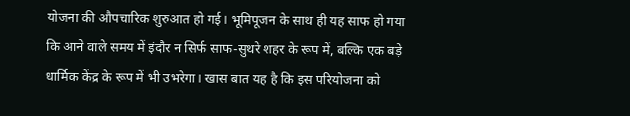योजना की औपचारिक शुरुआत हो गई। भूमिपूजन के साथ ही यह साफ हो गया कि आने वाले समय में इंदौर न सिर्फ साफ-सुथरे शहर के रूप में, बल्कि एक बड़े धार्मिक केंद्र के रूप में भी उभरेगा। खास बात यह है कि इस परियोजना को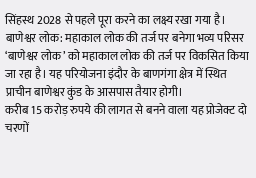सिंहस्थ 2028 से पहले पूरा करने का लक्ष्य रखा गया है।
बाणेश्वर लोक: महाकाल लोक की तर्ज पर बनेगा भव्य परिसर
‘बाणेश्वर लोक’ को महाकाल लोक की तर्ज पर विकसित किया जा रहा है। यह परियोजना इंदौर के बाणगंगा क्षेत्र में स्थित प्राचीन बाणेश्वर कुंड के आसपास तैयार होगी।
करीब 15 करोड़ रुपये की लागत से बनने वाला यह प्रोजेक्ट दो चरणों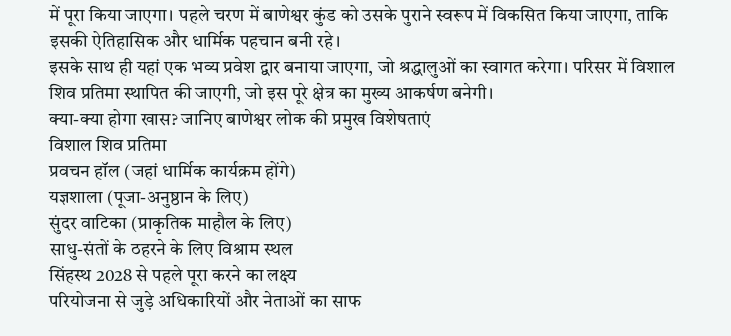में पूरा किया जाएगा। पहले चरण में बाणेश्वर कुंड को उसके पुराने स्वरूप में विकसित किया जाएगा, ताकि इसकी ऐतिहासिक और धार्मिक पहचान बनी रहे।
इसके साथ ही यहां एक भव्य प्रवेश द्वार बनाया जाएगा, जो श्रद्धालुओं का स्वागत करेगा। परिसर में विशाल शिव प्रतिमा स्थापित की जाएगी, जो इस पूरे क्षेत्र का मुख्य आकर्षण बनेगी।
क्या-क्या होगा खास? जानिए बाणेश्वर लोक की प्रमुख विशेषताएं
विशाल शिव प्रतिमा
प्रवचन हॉल (जहां धार्मिक कार्यक्रम होंगे)
यज्ञशाला (पूजा-अनुष्ठान के लिए)
सुंदर वाटिका (प्राकृतिक माहौल के लिए)
साधु-संतों के ठहरने के लिए विश्राम स्थल
सिंहस्थ 2028 से पहले पूरा करने का लक्ष्य
परियोजना से जुड़े अधिकारियों और नेताओं का साफ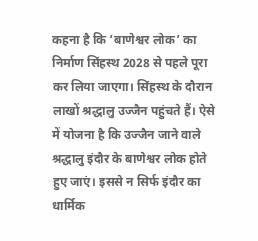कहना है कि ‘बाणेश्वर लोक’ का निर्माण सिंहस्थ 2028 से पहले पूरा कर लिया जाएगा। सिंहस्थ के दौरान लाखों श्रद्धालु उज्जैन पहुंचते हैं। ऐसे में योजना है कि उज्जैन जाने वाले श्रद्धालु इंदौर के बाणेश्वर लोक होते हुए जाएं। इससे न सिर्फ इंदौर का धार्मिक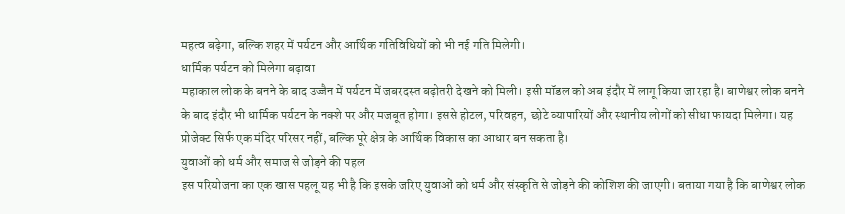महत्व बढ़ेगा, बल्कि शहर में पर्यटन और आर्थिक गतिविधियों को भी नई गति मिलेगी।
धार्मिक पर्यटन को मिलेगा बढ़ावा
महाकाल लोक के बनने के बाद उज्जैन में पर्यटन में जबरदस्त बढ़ोतरी देखने को मिली। इसी मॉडल को अब इंदौर में लागू किया जा रहा है। बाणेश्वर लोक बनने के बाद इंदौर भी धार्मिक पर्यटन के नक्शे पर और मजबूत होगा। इससे होटल, परिवहन, छोटे व्यापारियों और स्थानीय लोगों को सीधा फायदा मिलेगा। यह प्रोजेक्ट सिर्फ एक मंदिर परिसर नहीं, बल्कि पूरे क्षेत्र के आर्थिक विकास का आधार बन सकता है।
युवाओं को धर्म और समाज से जोड़ने की पहल
इस परियोजना का एक खास पहलू यह भी है कि इसके जरिए युवाओं को धर्म और संस्कृति से जोड़ने की कोशिश की जाएगी। बताया गया है कि बाणेश्वर लोक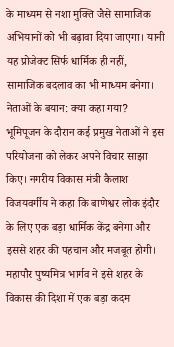के माध्यम से नशा मुक्ति जैसे सामाजिक अभियानों को भी बढ़ावा दिया जाएगा। यानी यह प्रोजेक्ट सिर्फ धार्मिक ही नहीं, सामाजिक बदलाव का भी माध्यम बनेगा।
नेताओं के बयान: क्या कहा गया?
भूमिपूजन के दौरान कई प्रमुख नेताओं ने इस परियोजना को लेकर अपने विचार साझा किए। नगरीय विकास मंत्री कैलाश विजयवर्गीय ने कहा कि बाणेश्वर लोक इंदौर के लिए एक बड़ा धार्मिक केंद्र बनेगा और इससे शहर की पहचान और मजबूत होगी। महापौर पुष्यमित्र भार्गव ने इसे शहर के विकास की दिशा में एक बड़ा कदम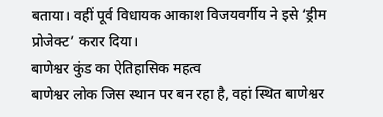बताया। वहीं पूर्व विधायक आकाश विजयवर्गीय ने इसे ‘ड्रीम प्रोजेक्ट’ करार दिया।
बाणेश्वर कुंड का ऐतिहासिक महत्व
बाणेश्वर लोक जिस स्थान पर बन रहा है, वहां स्थित बाणेश्वर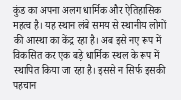कुंड का अपना अलग धार्मिक और ऐतिहासिक महत्व है। यह स्थान लंबे समय से स्थानीय लोगों की आस्था का केंद्र रहा है। अब इसे नए रूप में विकसित कर एक बड़े धार्मिक स्थल के रूप में स्थापित किया जा रहा है। इससे न सिर्फ इसकी पहचान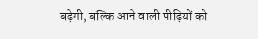बढ़ेगी, बल्कि आने वाली पीढ़ियों को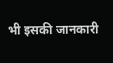भी इसकी जानकारी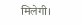मिलेगी।